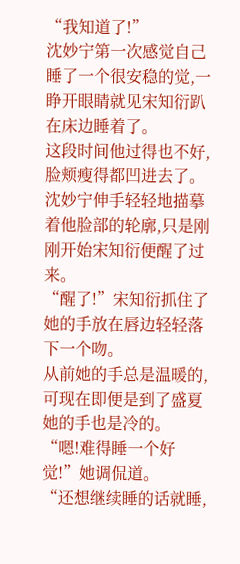“我知道了!”
沈妙宁第一次感觉自己睡了一个很安稳的觉,一睁开眼睛就见宋知衍趴在床边睡着了。
这段时间他过得也不好,脸颊瘦得都凹进去了。
沈妙宁伸手轻轻地描摹着他脸部的轮廓,只是刚刚开始宋知衍便醒了过来。
“醒了!”宋知衍抓住了她的手放在唇边轻轻落下一个吻。
从前她的手总是温暖的,可现在即便是到了盛夏她的手也是冷的。
“嗯!难得睡一个好觉!”她调侃道。
“还想继续睡的话就睡,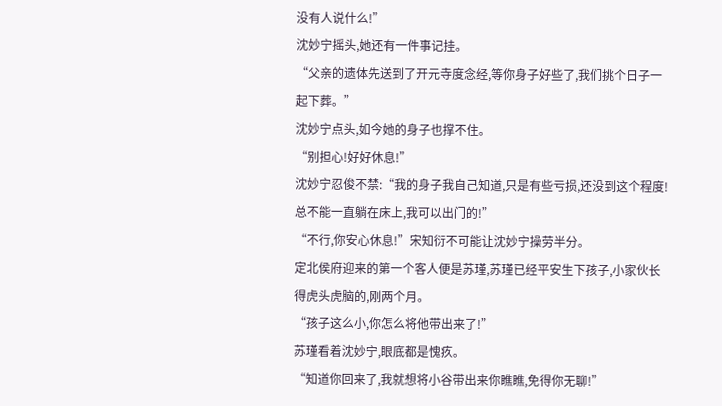没有人说什么!”
沈妙宁摇头,她还有一件事记挂。
“父亲的遗体先送到了开元寺度念经,等你身子好些了,我们挑个日子一起下葬。”
沈妙宁点头,如今她的身子也撑不住。
“别担心!好好休息!”
沈妙宁忍俊不禁:“我的身子我自己知道,只是有些亏损,还没到这个程度!总不能一直躺在床上,我可以出门的!”
“不行,你安心休息!”宋知衍不可能让沈妙宁操劳半分。
定北侯府迎来的第一个客人便是苏瑾,苏瑾已经平安生下孩子,小家伙长得虎头虎脑的,刚两个月。
“孩子这么小,你怎么将他带出来了!”
苏瑾看着沈妙宁,眼底都是愧疚。
“知道你回来了,我就想将小谷带出来你瞧瞧,免得你无聊!”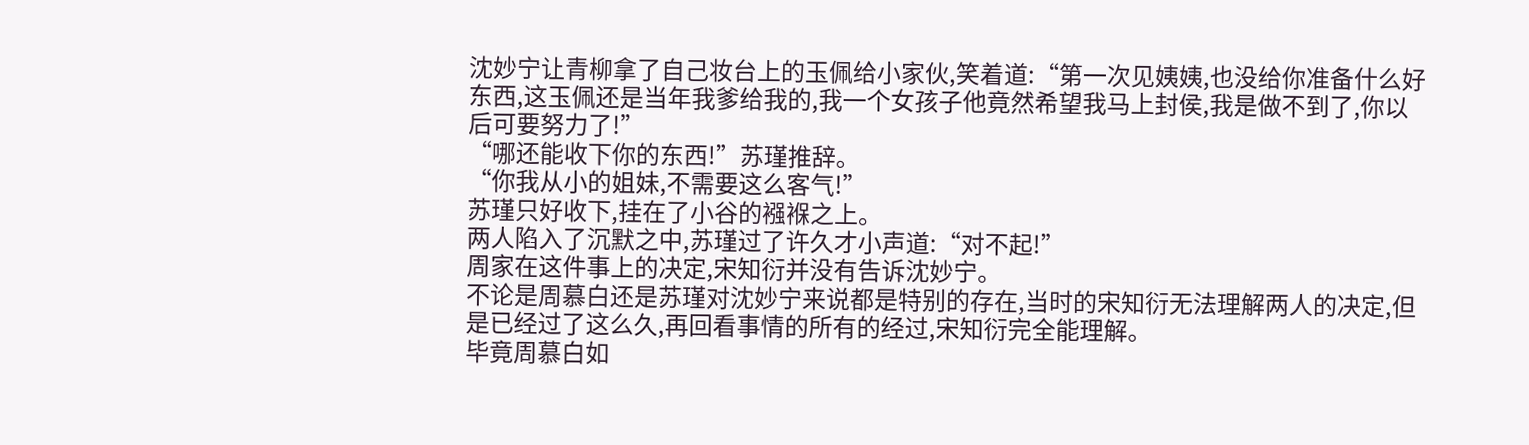沈妙宁让青柳拿了自己妆台上的玉佩给小家伙,笑着道:“第一次见姨姨,也没给你准备什么好东西,这玉佩还是当年我爹给我的,我一个女孩子他竟然希望我马上封侯,我是做不到了,你以后可要努力了!”
“哪还能收下你的东西!”苏瑾推辞。
“你我从小的姐妹,不需要这么客气!”
苏瑾只好收下,挂在了小谷的襁褓之上。
两人陷入了沉默之中,苏瑾过了许久才小声道:“对不起!”
周家在这件事上的决定,宋知衍并没有告诉沈妙宁。
不论是周慕白还是苏瑾对沈妙宁来说都是特别的存在,当时的宋知衍无法理解两人的决定,但是已经过了这么久,再回看事情的所有的经过,宋知衍完全能理解。
毕竟周慕白如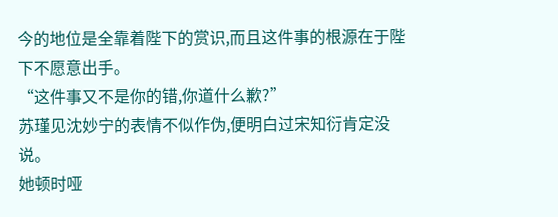今的地位是全靠着陛下的赏识,而且这件事的根源在于陛下不愿意出手。
“这件事又不是你的错,你道什么歉?”
苏瑾见沈妙宁的表情不似作伪,便明白过宋知衍肯定没说。
她顿时哑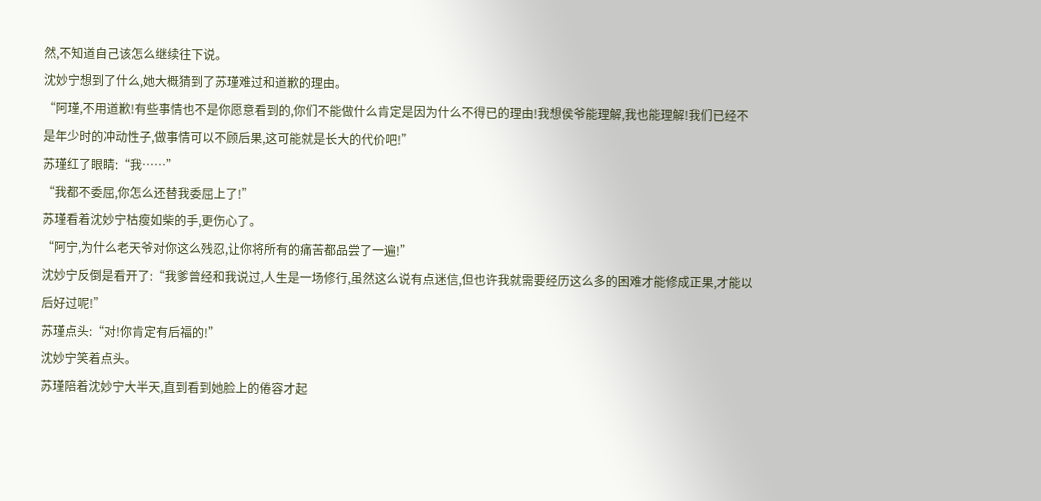然,不知道自己该怎么继续往下说。
沈妙宁想到了什么,她大概猜到了苏瑾难过和道歉的理由。
“阿瑾,不用道歉!有些事情也不是你愿意看到的,你们不能做什么肯定是因为什么不得已的理由!我想侯爷能理解,我也能理解!我们已经不是年少时的冲动性子,做事情可以不顾后果,这可能就是长大的代价吧!”
苏瑾红了眼睛:“我……”
“我都不委屈,你怎么还替我委屈上了!”
苏瑾看着沈妙宁枯瘦如柴的手,更伤心了。
“阿宁,为什么老天爷对你这么残忍,让你将所有的痛苦都品尝了一遍!”
沈妙宁反倒是看开了:“我爹曾经和我说过,人生是一场修行,虽然这么说有点迷信,但也许我就需要经历这么多的困难才能修成正果,才能以后好过呢!”
苏瑾点头:“对!你肯定有后福的!”
沈妙宁笑着点头。
苏瑾陪着沈妙宁大半天,直到看到她脸上的倦容才起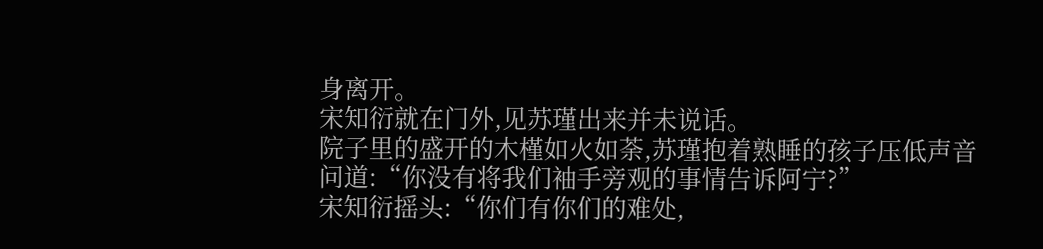身离开。
宋知衍就在门外,见苏瑾出来并未说话。
院子里的盛开的木槿如火如荼,苏瑾抱着熟睡的孩子压低声音问道:“你没有将我们袖手旁观的事情告诉阿宁?”
宋知衍摇头:“你们有你们的难处,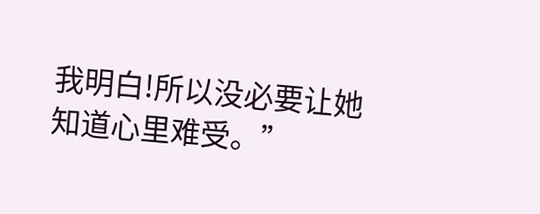我明白!所以没必要让她知道心里难受。”